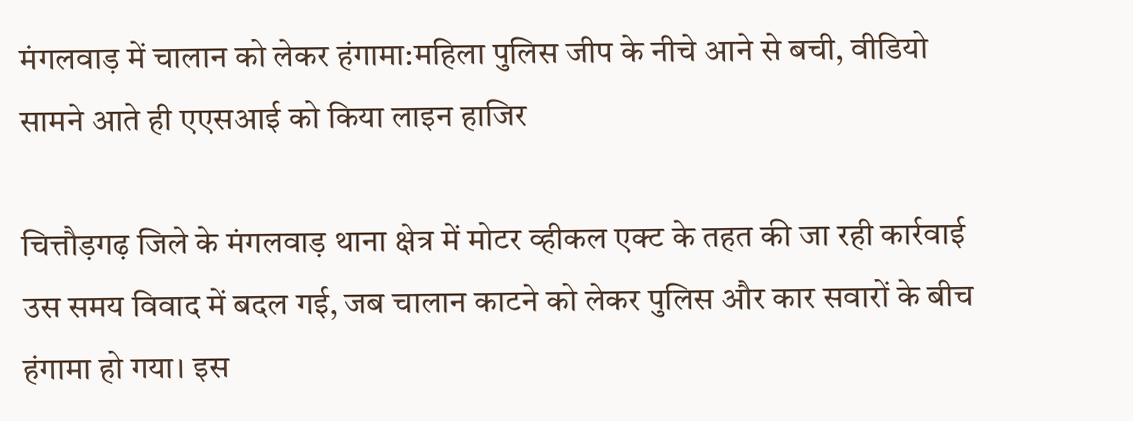मंगलवाड़ में चालान को लेकर हंगामा:महिला पुलिस जीप के नीचे आने से बची, वीडियो सामने आते ही एएसआई को किया लाइन हाजिर

चित्तौड़गढ़ जिले के मंगलवाड़ थाना क्षेत्र में मोटर व्हीकल एक्ट के तहत की जा रही कार्रवाई उस समय विवाद में बदल गई, जब चालान काटने को लेकर पुलिस और कार सवारों के बीच हंगामा हो गया। इस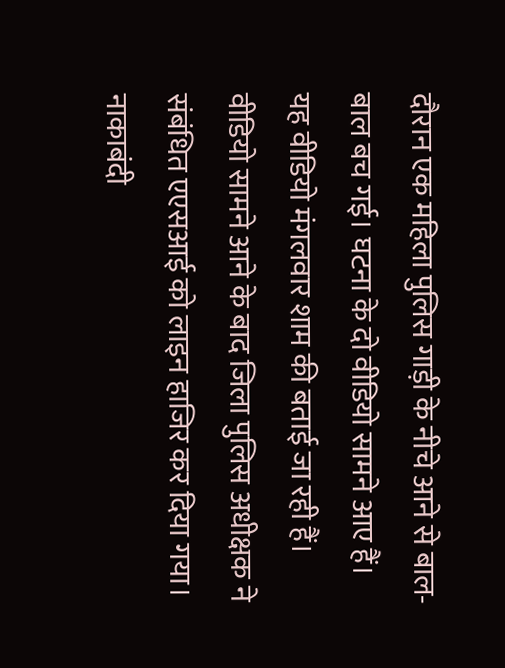दौरान एक महिला पुलिस गाड़ी के नीचे आने से बाल-बाल बच गई। घटना के दो वीडियो सामने आए हैं। यह वीडियो मंगलवार शाम की बताई जा रही हैं। वीडियो सामने आने के बाद जिला पुलिस अधीक्षक ने संबंधित एएसआई को लाइन हाजिर कर दिया गया। नाकाबंदी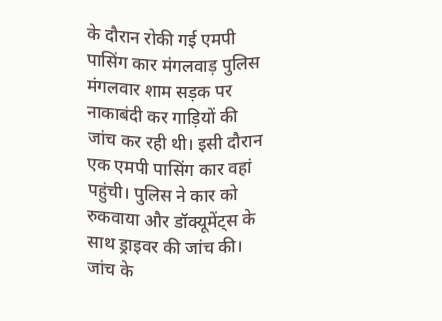के दौरान रोकी गई एमपी पासिंग कार मंगलवाड़ पुलिस मंगलवार शाम सड़क पर नाकाबंदी कर गाड़ियों की जांच कर रही थी। इसी दौरान एक एमपी पासिंग कार वहां पहुंची। पुलिस ने कार को रुकवाया और डॉक्यूमेंट्स के साथ ड्राइवर की जांच की। जांच के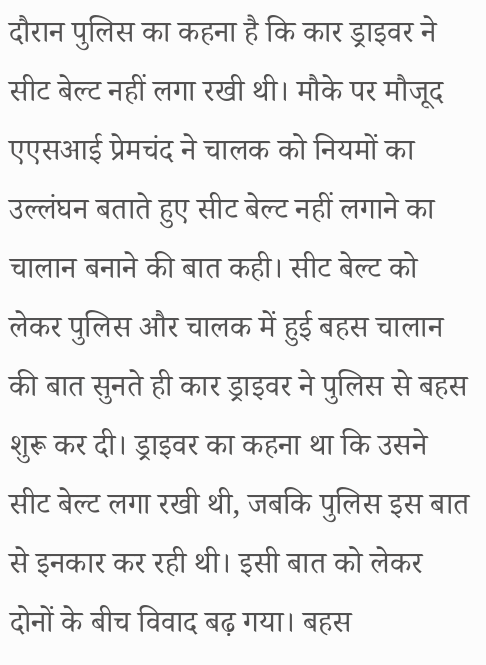दौरान पुलिस का कहना है कि कार ड्राइवर ने सीट बेल्ट नहीं लगा रखी थी। मौके पर मौजूद एएसआई प्रेमचंद ने चालक को नियमों का उल्लंघन बताते हुए सीट बेल्ट नहीं लगाने का चालान बनाने की बात कही। सीट बेल्ट को लेकर पुलिस और चालक में हुई बहस चालान की बात सुनते ही कार ड्राइवर ने पुलिस से बहस शुरू कर दी। ड्राइवर का कहना था कि उसने सीट बेल्ट लगा रखी थी, जबकि पुलिस इस बात से इनकार कर रही थी। इसी बात को लेकर दोनों के बीच विवाद बढ़ गया। बहस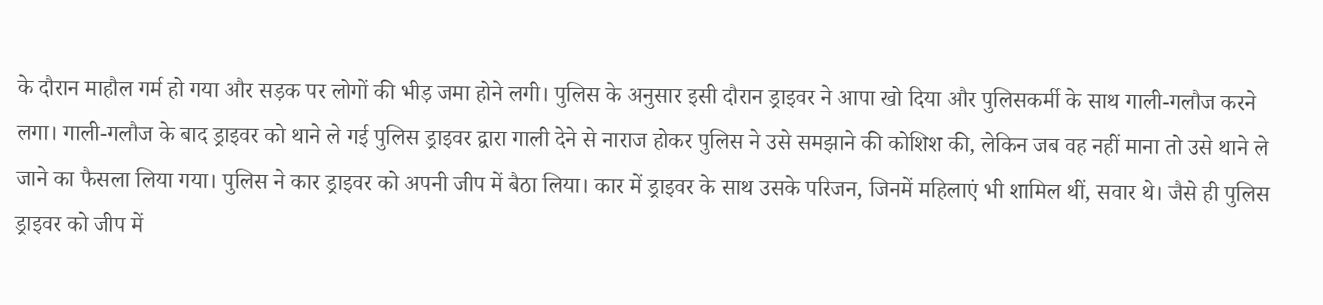के दौरान माहौल गर्म हो गया और सड़क पर लोगों की भीड़ जमा होने लगी। पुलिस के अनुसार इसी दौरान ड्राइवर ने आपा खो दिया और पुलिसकर्मी के साथ गाली-गलौज करने लगा। गाली-गलौज के बाद ड्राइवर को थाने ले गई पुलिस ड्राइवर द्वारा गाली देने से नाराज होकर पुलिस ने उसे समझाने की कोशिश की, लेकिन जब वह नहीं माना तो उसे थाने ले जाने का फैसला लिया गया। पुलिस ने कार ड्राइवर को अपनी जीप में बैठा लिया। कार में ड्राइवर के साथ उसके परिजन, जिनमें महिलाएं भी शामिल थीं, सवार थे। जैसे ही पुलिस ड्राइवर को जीप में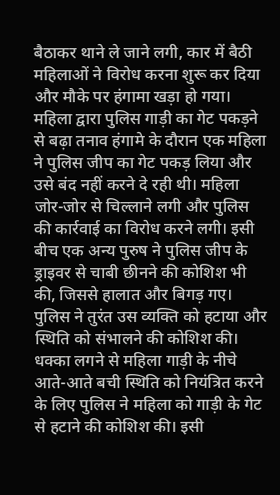बैठाकर थाने ले जाने लगी, कार में बैठी महिलाओं ने विरोध करना शुरू कर दिया और मौके पर हंगामा खड़ा हो गया। महिला द्वारा पुलिस गाड़ी का गेट पकड़ने से बढ़ा तनाव हंगामे के दौरान एक महिला ने पुलिस जीप का गेट पकड़ लिया और उसे बंद नहीं करने दे रही थी। महिला जोर-जोर से चिल्लाने लगी और पुलिस की कार्रवाई का विरोध करने लगी। इसी बीच एक अन्य पुरुष ने पुलिस जीप के ड्राइवर से चाबी छीनने की कोशिश भी की, जिससे हालात और बिगड़ गए। पुलिस ने तुरंत उस व्यक्ति को हटाया और स्थिति को संभालने की कोशिश की। धक्का लगने से महिला गाड़ी के नीचे आते-आते बची स्थिति को नियंत्रित करने के लिए पुलिस ने महिला को गाड़ी के गेट से हटाने की कोशिश की। इसी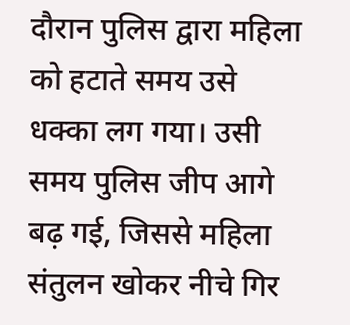दौरान पुलिस द्वारा महिला को हटाते समय उसे धक्का लग गया। उसी समय पुलिस जीप आगे बढ़ गई, जिससे महिला संतुलन खोकर नीचे गिर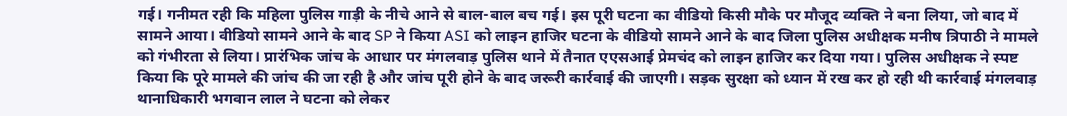गई। गनीमत रही कि महिला पुलिस गाड़ी के नीचे आने से बाल-बाल बच गई। इस पूरी घटना का वीडियो किसी मौके पर मौजूद व्यक्ति ने बना लिया, जो बाद में सामने आया। वीडियो सामने आने के बाद SP ने किया ASI को लाइन हाजिर घटना के वीडियो सामने आने के बाद जिला पुलिस अधीक्षक मनीष त्रिपाठी ने मामले को गंभीरता से लिया। प्रारंभिक जांच के आधार पर मंगलवाड़ पुलिस थाने में तैनात एएसआई प्रेमचंद को लाइन हाजिर कर दिया गया। पुलिस अधीक्षक ने स्पष्ट किया कि पूरे मामले की जांच की जा रही है और जांच पूरी होने के बाद जरूरी कार्रवाई की जाएगी। सड़क सुरक्षा को ध्यान में रख कर हो रही थी कार्रवाई मंगलवाड़ थानाधिकारी भगवान लाल ने घटना को लेकर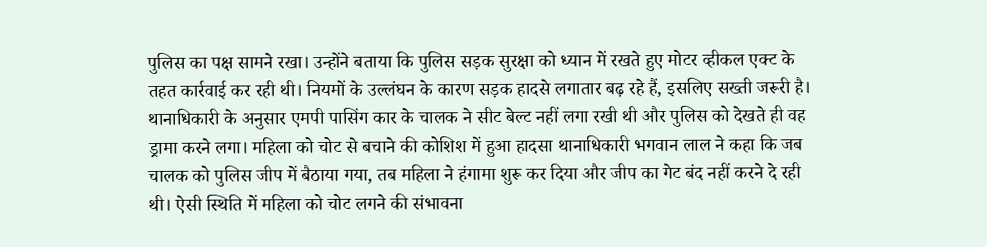पुलिस का पक्ष सामने रखा। उन्होंने बताया कि पुलिस सड़क सुरक्षा को ध्यान में रखते हुए मोटर व्हीकल एक्ट के तहत कार्रवाई कर रही थी। नियमों के उल्लंघन के कारण सड़क हादसे लगातार बढ़ रहे हैं, इसलिए सख्ती जरूरी है। थानाधिकारी के अनुसार एमपी पासिंग कार के चालक ने सीट बेल्ट नहीं लगा रखी थी और पुलिस को देखते ही वह ड्रामा करने लगा। महिला को चोट से बचाने की कोशिश में हुआ हादसा थानाधिकारी भगवान लाल ने कहा कि जब चालक को पुलिस जीप में बैठाया गया, तब महिला ने हंगामा शुरू कर दिया और जीप का गेट बंद नहीं करने दे रही थी। ऐसी स्थिति में महिला को चोट लगने की संभावना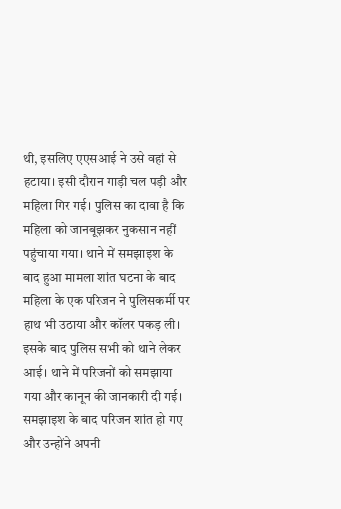थी, इसलिए एएसआई ने उसे वहां से हटाया। इसी दौरान गाड़ी चल पड़ी और महिला गिर गई। पुलिस का दावा है कि महिला को जानबूझकर नुकसान नहीं पहुंचाया गया। थाने में समझाइश के बाद हुआ मामला शांत घटना के बाद महिला के एक परिजन ने पुलिसकर्मी पर हाथ भी उठाया और कॉलर पकड़ ली। इसके बाद पुलिस सभी को थाने लेकर आई। थाने में परिजनों को समझाया गया और कानून की जानकारी दी गई। समझाइश के बाद परिजन शांत हो गए और उन्होंने अपनी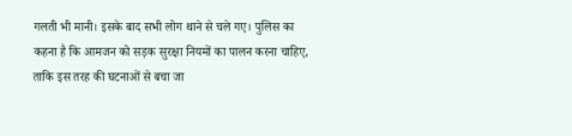गलती भी मानी। इसके बाद सभी लोग थाने से चले गए। पुलिस का कहना है कि आमजन को सड़क सुरक्षा नियमों का पालन करना चाहिए, ताकि इस तरह की घटनाओं से बचा जा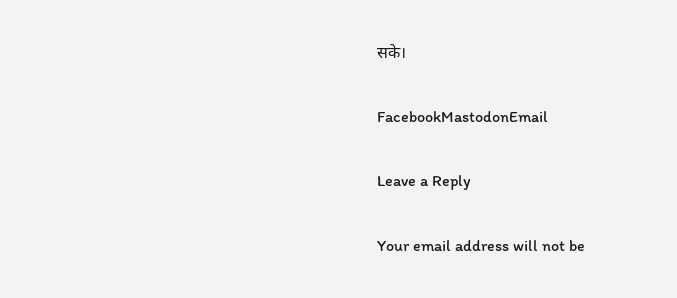सके।

FacebookMastodonEmail

Leave a Reply

Your email address will not be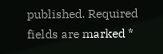published. Required fields are marked *